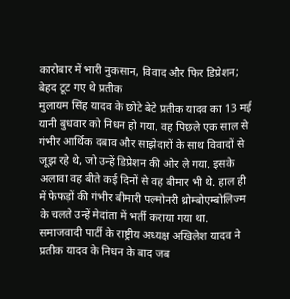कारोबार में भारी नुकसान, विवाद और फिर डिप्रेशन; बेहद टूट गए थे प्रतीक
मुलायम सिंह यादव के छोटे बेटे प्रतीक यादव का 13 मई यानी बुधवार को निधन हो गया. वह पिछले एक साल से गंभीर आर्थिक दबाव और साझेदारों के साथ विवादों से जूझ रहे थे, जो उन्हें डिप्रेशन की ओर ले गया. इसके अलावा वह बीते कई दिनों से वह बीमार भी थे. हाल ही में फेफड़ों की गंभीर बीमारी पल्मोनरी थ्रोम्बोएम्बोलिज्म के चलते उन्हें मेदांता में भर्ती कराया गया था.
समाजवादी पार्टी के राष्ट्रीय अध्यक्ष अखिलेश यादव ने प्रतीक यादव के निधन के बाद जब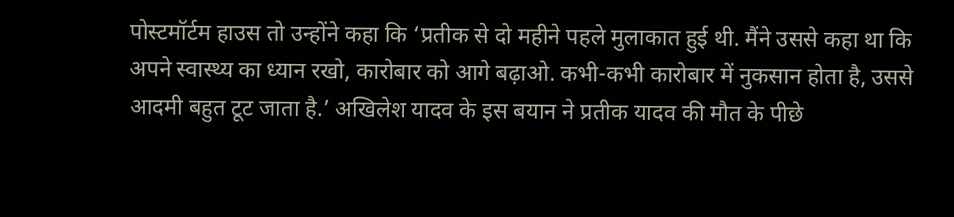पोस्टमॉर्टम हाउस तो उन्होंने कहा कि ‘प्रतीक से दो महीने पहले मुलाकात हुई थी. मैंने उससे कहा था कि अपने स्वास्थ्य का ध्यान रखो, कारोबार को आगे बढ़ाओ. कभी-कभी कारोबार में नुकसान होता है, उससे आदमी बहुत टूट जाता है.’ अखिलेश यादव के इस बयान ने प्रतीक यादव की मौत के पीछे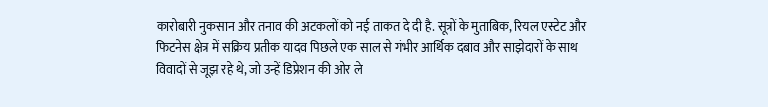कारोबारी नुकसान और तनाव की अटकलों को नई ताकत दे दी है. सूत्रों के मुताबिक, रियल एस्टेट और फिटनेस क्षेत्र में सक्रिय प्रतीक यादव पिछले एक साल से गंभीर आर्थिक दबाव और साझेदारों के साथ विवादों से जूझ रहे थे, जो उन्हें डिप्रेशन की ओर ले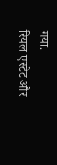गया.
रियल एस्टेट और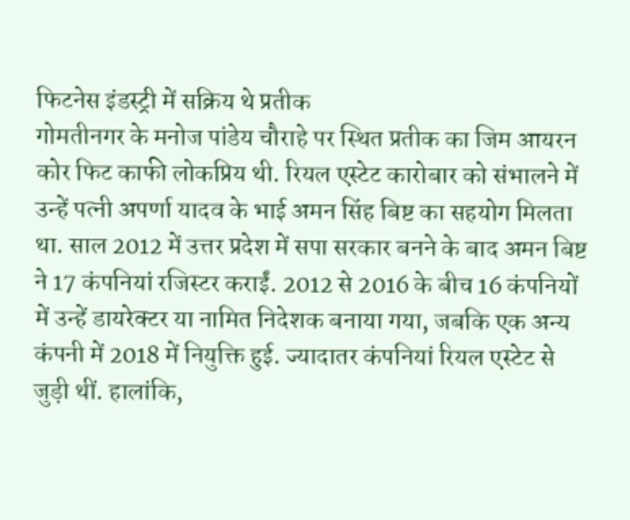फिटनेस इंडस्ट्री में सक्रिय थे प्रतीक
गोमतीनगर के मनोज पांडेय चौराहे पर स्थित प्रतीक का जिम आयरन कोर फिट काफी लोकप्रिय थी. रियल एस्टेट कारोबार को संभालने में उन्हें पत्नी अपर्णा यादव के भाई अमन सिंह बिष्ट का सहयोग मिलता था. साल 2012 में उत्तर प्रदेश में सपा सरकार बनने के बाद अमन बिष्ट ने 17 कंपनियां रजिस्टर कराईं. 2012 से 2016 के बीच 16 कंपनियों में उन्हें डायरेक्टर या नामित निदेशक बनाया गया, जबकि एक अन्य कंपनी में 2018 में नियुक्ति हुई. ज्यादातर कंपनियां रियल एस्टेट से जुड़ी थीं. हालांकि,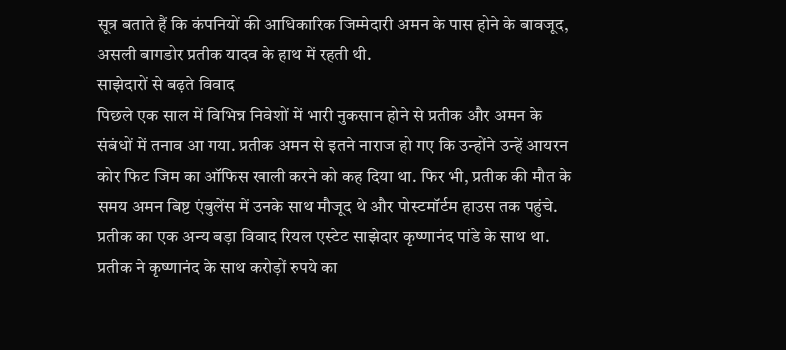सूत्र बताते हैं कि कंपनियों की आधिकारिक जिम्मेदारी अमन के पास होने के बावजूद, असली बागडोर प्रतीक यादव के हाथ में रहती थी.
साझेदारों से बढ़ते विवाद
पिछले एक साल में विभिन्न निवेशों में भारी नुकसान होने से प्रतीक और अमन के संबंधों में तनाव आ गया. प्रतीक अमन से इतने नाराज हो गए कि उन्होंने उन्हें आयरन कोर फिट जिम का ऑफिस खाली करने को कह दिया था. फिर भी, प्रतीक की मौत के समय अमन बिष्ट एंबुलेंस में उनके साथ मौजूद थे और पोस्टमॉर्टम हाउस तक पहुंचे. प्रतीक का एक अन्य बड़ा विवाद रियल एस्टेट साझेदार कृष्णानंद पांडे के साथ था. प्रतीक ने कृष्णानंद के साथ करोड़ों रुपये का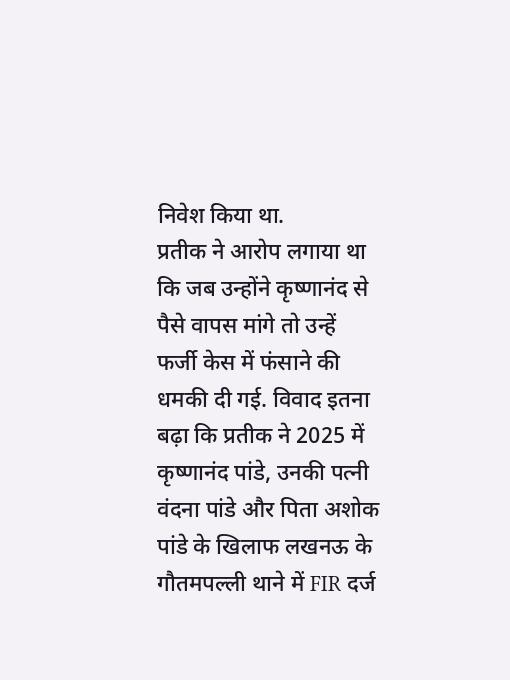निवेश किया था.
प्रतीक ने आरोप लगाया था कि जब उन्होंने कृष्णानंद से पैसे वापस मांगे तो उन्हें फर्जी केस में फंसाने की धमकी दी गई. विवाद इतना बढ़ा कि प्रतीक ने 2025 में कृष्णानंद पांडे, उनकी पत्नी वंदना पांडे और पिता अशोक पांडे के खिलाफ लखनऊ के गौतमपल्ली थाने में FIR दर्ज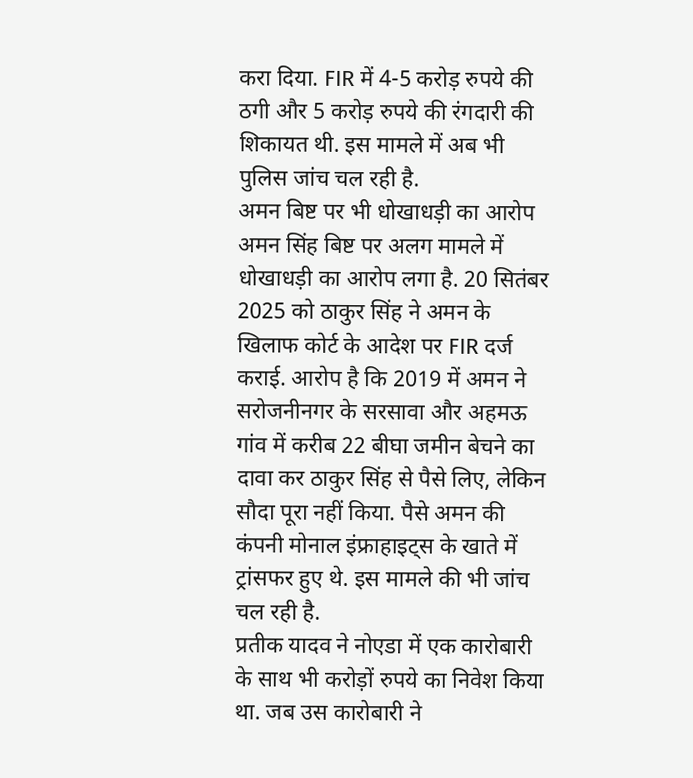करा दिया. FIR में 4-5 करोड़ रुपये की ठगी और 5 करोड़ रुपये की रंगदारी की शिकायत थी. इस मामले में अब भी पुलिस जांच चल रही है.
अमन बिष्ट पर भी धोखाधड़ी का आरोप
अमन सिंह बिष्ट पर अलग मामले में धोखाधड़ी का आरोप लगा है. 20 सितंबर 2025 को ठाकुर सिंह ने अमन के खिलाफ कोर्ट के आदेश पर FIR दर्ज कराई. आरोप है कि 2019 में अमन ने सरोजनीनगर के सरसावा और अहमऊ गांव में करीब 22 बीघा जमीन बेचने का दावा कर ठाकुर सिंह से पैसे लिए, लेकिन सौदा पूरा नहीं किया. पैसे अमन की कंपनी मोनाल इंफ्राहाइट्स के खाते में ट्रांसफर हुए थे. इस मामले की भी जांच चल रही है.
प्रतीक यादव ने नोएडा में एक कारोबारी के साथ भी करोड़ों रुपये का निवेश किया था. जब उस कारोबारी ने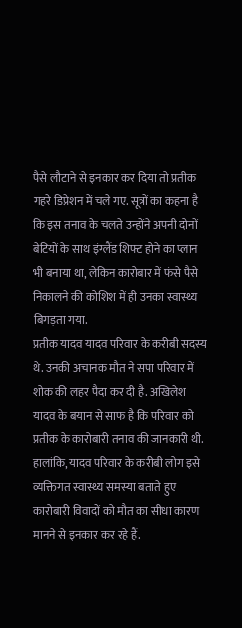पैसे लौटाने से इनकार कर दिया तो प्रतीक गहरे डिप्रेशन में चले गए. सूत्रों का कहना है कि इस तनाव के चलते उन्होंने अपनी दोनों बेटियों के साथ इंग्लैंड शिफ्ट होने का प्लान भी बनाया था, लेकिन कारोबार में फंसे पैसे निकालने की कोशिश में ही उनका स्वास्थ्य बिगड़ता गया.
प्रतीक यादव यादव परिवार के करीबी सदस्य थे. उनकी अचानक मौत ने सपा परिवार में शोक की लहर पैदा कर दी है. अखिलेश यादव के बयान से साफ है कि परिवार को प्रतीक के कारोबारी तनाव की जानकारी थी. हालांकि, यादव परिवार के करीबी लोग इसे व्यक्तिगत स्वास्थ्य समस्या बताते हुए कारोबारी विवादों को मौत का सीधा कारण मानने से इनकार कर रहे हैं.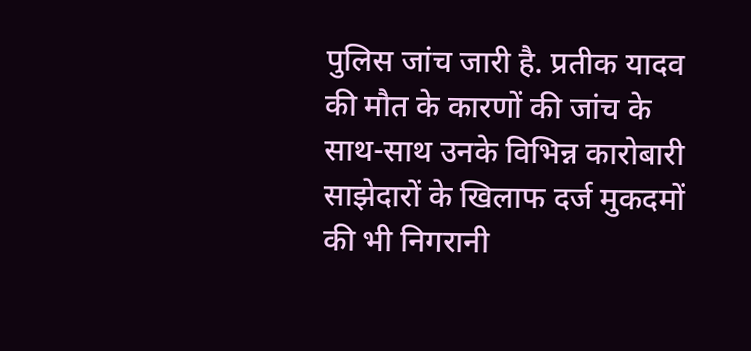पुलिस जांच जारी है. प्रतीक यादव की मौत के कारणों की जांच के साथ-साथ उनके विभिन्न कारोबारी साझेदारों के खिलाफ दर्ज मुकदमों की भी निगरानी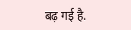बढ़ गई है.